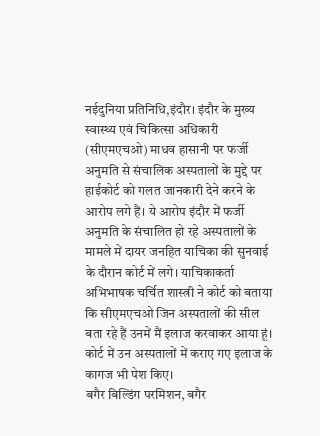नईदुनिया प्रतिनिधि,इंदौर। इंदौर के मुख्य स्वास्थ्य एवं चिकित्सा अधिकारी (सीएमएचओ) माधव हासानी पर फर्जी अनुमति से संचालिक अस्पतालों के मुद्दे पर हाईकोर्ट को गलत जानकारी देने करने के आरोप लगे हैं। ये आरोप इंदौर में फर्जी अनुमति के संचालित हो रहे अस्पतालों के मामले में दायर जनहित याचिका की सुनवाई के दौरान कोर्ट में लगे। याचिकाकर्ता अभिभाषक चर्चित शास्त्री ने कोर्ट को बताया कि सीएमएचओ जिन अस्पतालों की सील बता रहे हैं उनमें मैं इलाज करवाकर आया हूं। कोर्ट में उन अस्पतालों में कराए गए इलाज के कागज भी पेश किए।
बगैर बिल्डिंग परमिशन, बगैर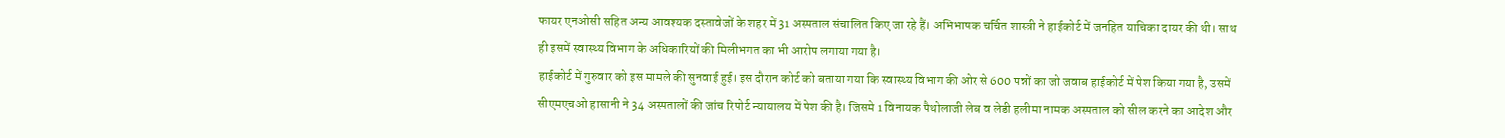फायर एनओसी सहित अन्य आवश्यक दस्तावेजों के शहर में 31 अस्पताल संचालित किए जा रहे हैं। अभिभाषक चर्चित शास्त्री ने हाईकोर्ट में जनहित याचिका दायर की थी। साथ ही इसमें स्वास्थ्य विभाग के अधिकारियों की मिलीभगत का भी आरोप लगाया गया है।
हाईकोर्ट में गुरुवार को इस मामले की सुनवाई हुई। इस दौरान कोर्ट को बताया गया कि स्वास्थ्य विभाग की ओर से 600 पन्नों का जो जवाब हाईकोर्ट में पेश किया गया है, उसमें सीएमएचओ हासानी ने 34 अस्पतालों की जांच रिपोर्ट न्यायालय में पेश की है। जिसमे 1 विनायक पैथोलाजी लेब व लेडी हलीमा नामक अस्पताल को सील करने का आदेश और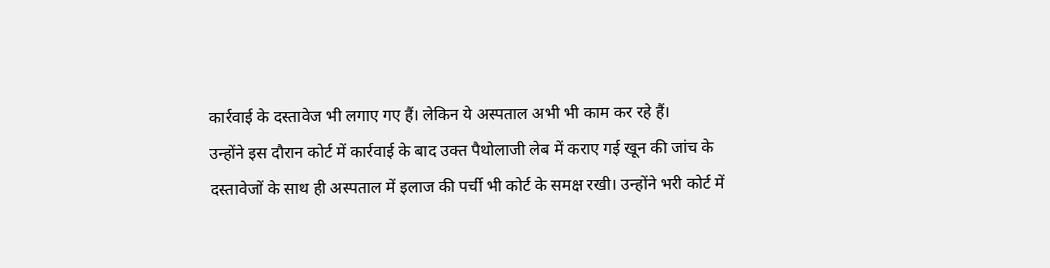कार्रवाई के दस्तावेज भी लगाए गए हैं। लेकिन ये अस्पताल अभी भी काम कर रहे हैं।
उन्होंने इस दौरान कोर्ट में कार्रवाई के बाद उक्त पैथोलाजी लेब में कराए गई खून की जांच के दस्तावेजों के साथ ही अस्पताल में इलाज की पर्ची भी कोर्ट के समक्ष रखी। उन्होंने भरी कोर्ट में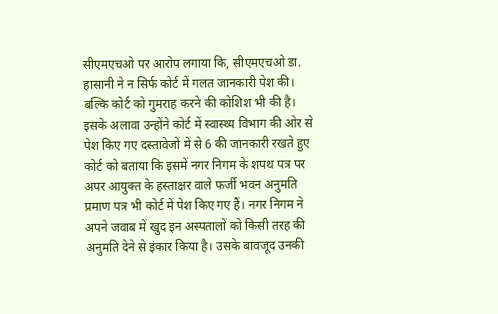सीएमएचओ पर आरोप लगाया कि, सीएमएचओ डा. हासानी ने न सिर्फ कोर्ट में गलत जानकारी पेश की।
बल्कि कोर्ट को गुमराह करने की कोशिश भी की है। इसके अलावा उन्होंने कोर्ट में स्वास्थ्य विभाग की ओर से पेश किए गए दस्तावेजों में से 6 की जानकारी रखते हुए कोर्ट को बताया कि इसमें नगर निगम के शपथ पत्र पर अपर आयुक्त के हस्ताक्षर वाले फर्जी भवन अनुमति प्रमाण पत्र भी कोर्ट में पेश किए गए हैं। नगर निगम ने अपने जवाब में खुद इन अस्पतालों को किसी तरह की अनुमति देने से इंकार किया है। उसके बावजूद उनकी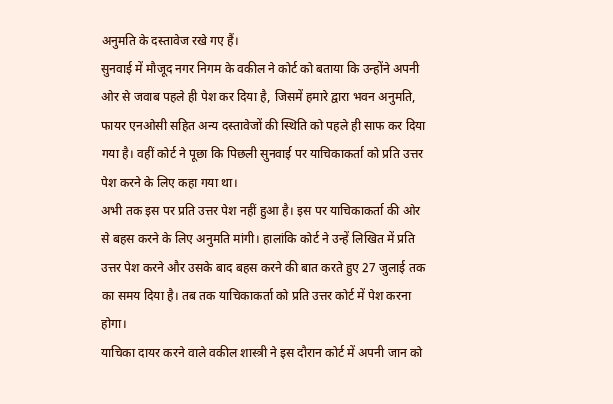अनुमति के दस्तावेज रखे गए हैं।
सुनवाई में मौजूद नगर निगम के वकील ने कोर्ट को बताया कि उन्होंने अपनी ओर से जवाब पहले ही पेश कर दिया है, जिसमें हमारे द्वारा भवन अनुमति, फायर एनओसी सहित अन्य दस्तावेजों की स्थिति को पहले ही साफ कर दिया गया है। वहीं कोर्ट ने पूछा कि पिछली सुनवाई पर याचिकाकर्ता को प्रति उत्तर पेश करने के लिए कहा गया था।
अभी तक इस पर प्रति उत्तर पेश नहीं हुआ है। इस पर याचिकाकर्ता की ओर से बहस करने के लिए अनुमति मांगी। हालांकि कोर्ट ने उन्हें लिखित में प्रति उत्तर पेश करने और उसके बाद बहस करने की बात करते हुए 27 जुलाई तक का समय दिया है। तब तक याचिकाकर्ता को प्रति उत्तर कोर्ट में पेश करना होगा।
याचिका दायर करने वाले वकील शास्त्री ने इस दौरान कोर्ट में अपनी जान को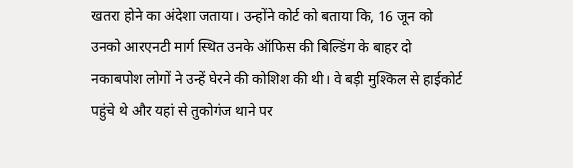खतरा होने का अंदेशा जताया। उन्होंने कोर्ट को बताया कि, 16 जून को उनको आरएनटी मार्ग स्थित उनके ऑफिस की बिल्डिंग के बाहर दो नकाबपोश लोगों ने उन्हें घेरने की कोशिश की थी। वे बड़ी मुश्किल से हाईकोर्ट पहुंचे थे और यहां से तुकोगंज थाने पर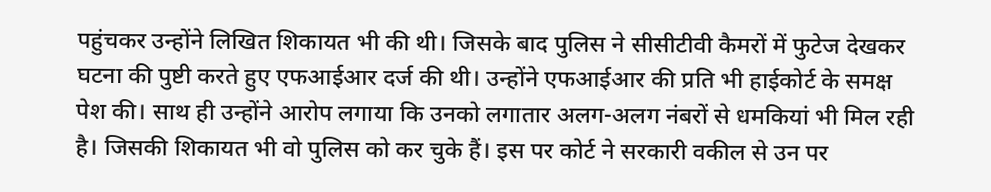पहुंचकर उन्होंने लिखित शिकायत भी की थी। जिसके बाद पुलिस ने सीसीटीवी कैमरों में फुटेज देखकर घटना की पुष्टी करते हुए एफआईआर दर्ज की थी। उन्होंने एफआईआर की प्रति भी हाईकोर्ट के समक्ष पेश की। साथ ही उन्होंने आरोप लगाया कि उनको लगातार अलग-अलग नंबरों से धमकियां भी मिल रही है। जिसकी शिकायत भी वो पुलिस को कर चुके हैं। इस पर कोर्ट ने सरकारी वकील से उन पर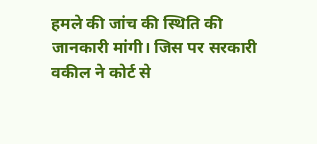हमले की जांच की स्थिति की जानकारी मांगी। जिस पर सरकारी वकील ने कोर्ट से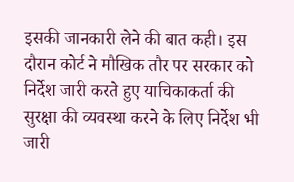इसकी जानकारी लेने की बात कही। इस दौरान कोर्ट ने मौखिक तौर पर सरकार को निर्देश जारी करते हुए याचिकाकर्ता की सुरक्षा की व्यवस्था करने के लिए निर्देश भी जारी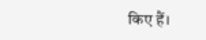किए हैं।